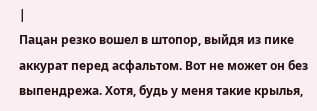|
Пацан резко вошел в штопор, выйдя из пике аккурат перед асфальтом. Вот не может он без выпендрежа. Хотя, будь у меня такие крылья,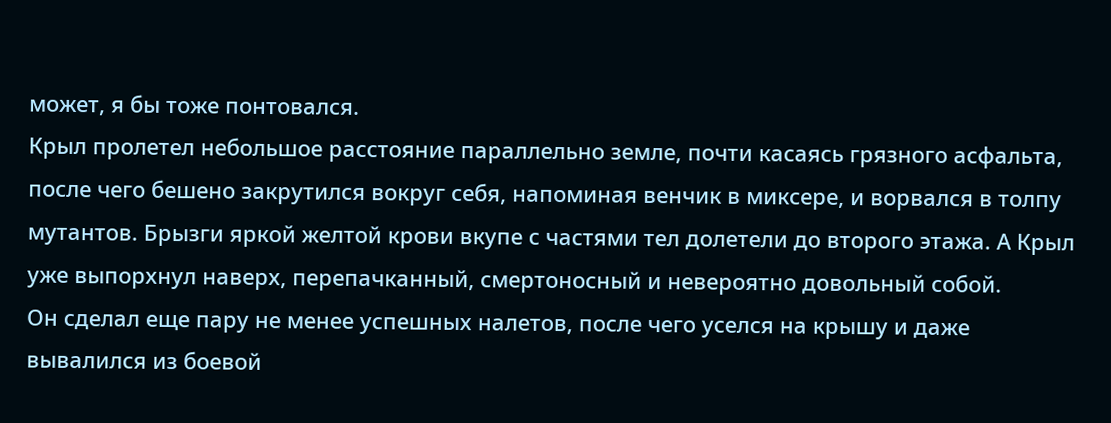может, я бы тоже понтовался.
Крыл пролетел небольшое расстояние параллельно земле, почти касаясь грязного асфальта, после чего бешено закрутился вокруг себя, напоминая венчик в миксере, и ворвался в толпу мутантов. Брызги яркой желтой крови вкупе с частями тел долетели до второго этажа. А Крыл уже выпорхнул наверх, перепачканный, смертоносный и невероятно довольный собой.
Он сделал еще пару не менее успешных налетов, после чего уселся на крышу и даже вывалился из боевой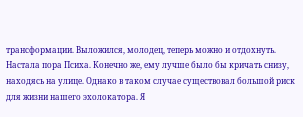трансформации. Выложился, молодец, теперь можно и отдохнуть.
Настала пора Психа. Конечно же, ему лучше было бы кричать снизу, находясь на улице. Однако в таком случае существовал большой риск для жизни нашего эхолокатора. Я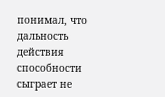понимал, что дальность действия способности сыграет не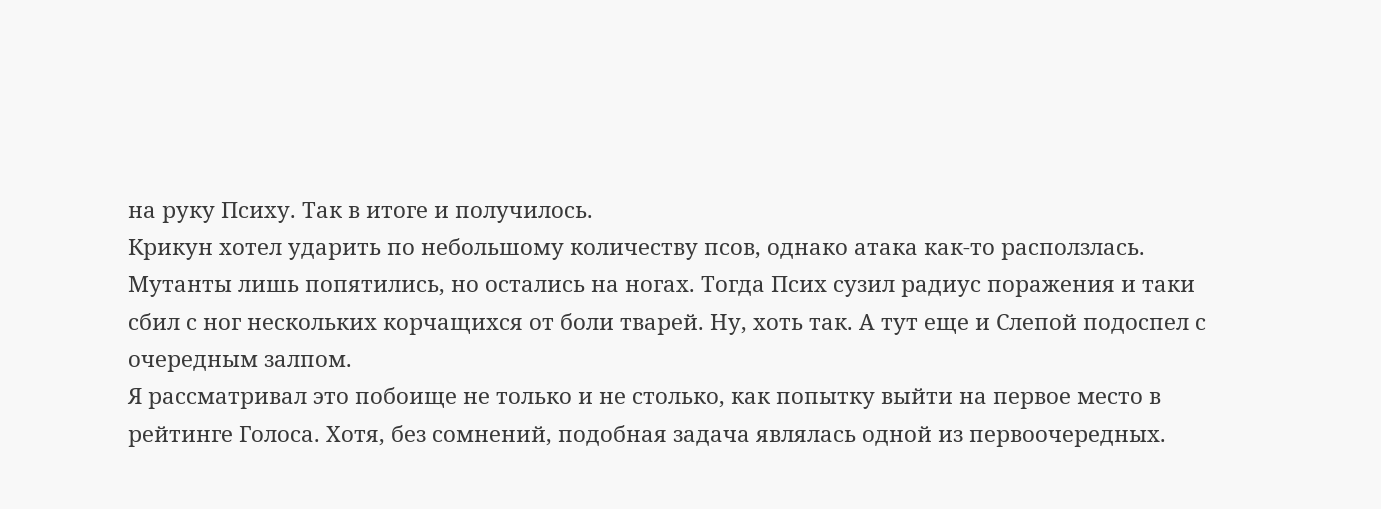на руку Психу. Так в итоге и получилось.
Крикун хотел ударить по небольшому количеству псов, однако атака как-то расползлась. Мутанты лишь попятились, но остались на ногах. Тогда Псих сузил радиус поражения и таки сбил с ног нескольких корчащихся от боли тварей. Ну, хоть так. А тут еще и Слепой подоспел с очередным залпом.
Я рассматривал это побоище не только и не столько, как попытку выйти на первое место в рейтинге Голоса. Хотя, без сомнений, подобная задача являлась одной из первоочередных.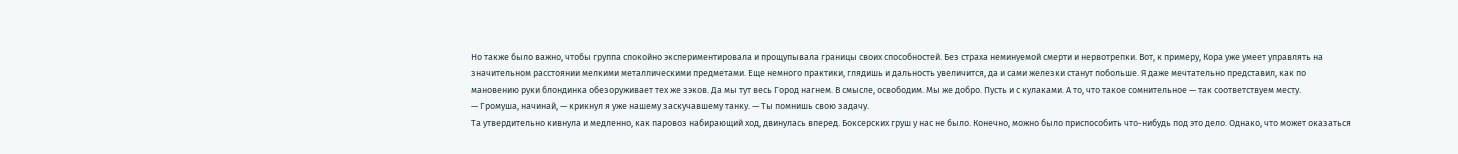Но также было важно, чтобы группа спокойно экспериментировала и прощупывала границы своих способностей. Без страха неминуемой смерти и нервотрепки. Вот, к примеру, Кора уже умеет управлять на значительном расстоянии мелкими металлическими предметами. Еще немного практики, глядишь и дальность увеличится, да и сами железки станут побольше. Я даже мечтательно представил, как по мановению руки блондинка обезоруживает тех же зэков. Да мы тут весь Город нагнем. В смысле, освободим. Мы же добро. Пусть и с кулаками. А то, что такое сомнительное — так соответствуем месту.
— Громуша, начинай, — крикнул я уже нашему заскучавшему танку. — Ты помнишь свою задачу.
Та утвердительно кивнула и медленно, как паровоз набирающий ход, двинулась вперед. Боксерских груш у нас не было. Конечно, можно было приспособить что-нибудь под это дело. Однако, что может оказаться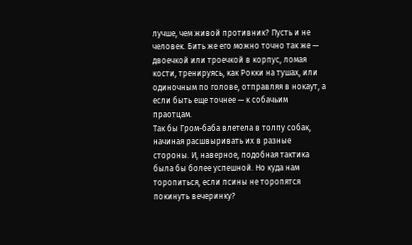лучше, чем живой противник? Пусть и не человек. Бить же его можно точно так же — двоечкой или троечкой в корпус, ломая кости, тренируясь, как Рокки на тушах, или одиночным по голове, отправляя в нокаут, а если быть еще точнее — к собачьим праотцам.
Так бы Гром-баба влетела в толпу собак, начиная расшвыривать их в разные стороны. И, наверное, подобная тактика была бы более успешной. Но куда нам торопиться, если псины не торопятся покинуть вечеринку?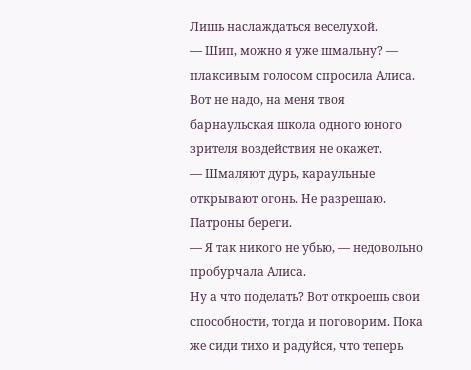Лишь наслаждаться веселухой.
— Шип, можно я уже шмальну? — плаксивым голосом спросила Алиса.
Вот не надо, на меня твоя барнаульская школа одного юного зрителя воздействия не окажет.
— Шмаляют дурь, караульные открывают огонь. Не разрешаю. Патроны береги.
— Я так никого не убью, — недовольно пробурчала Алиса.
Ну а что поделать? Вот откроешь свои способности, тогда и поговорим. Пока же сиди тихо и радуйся, что теперь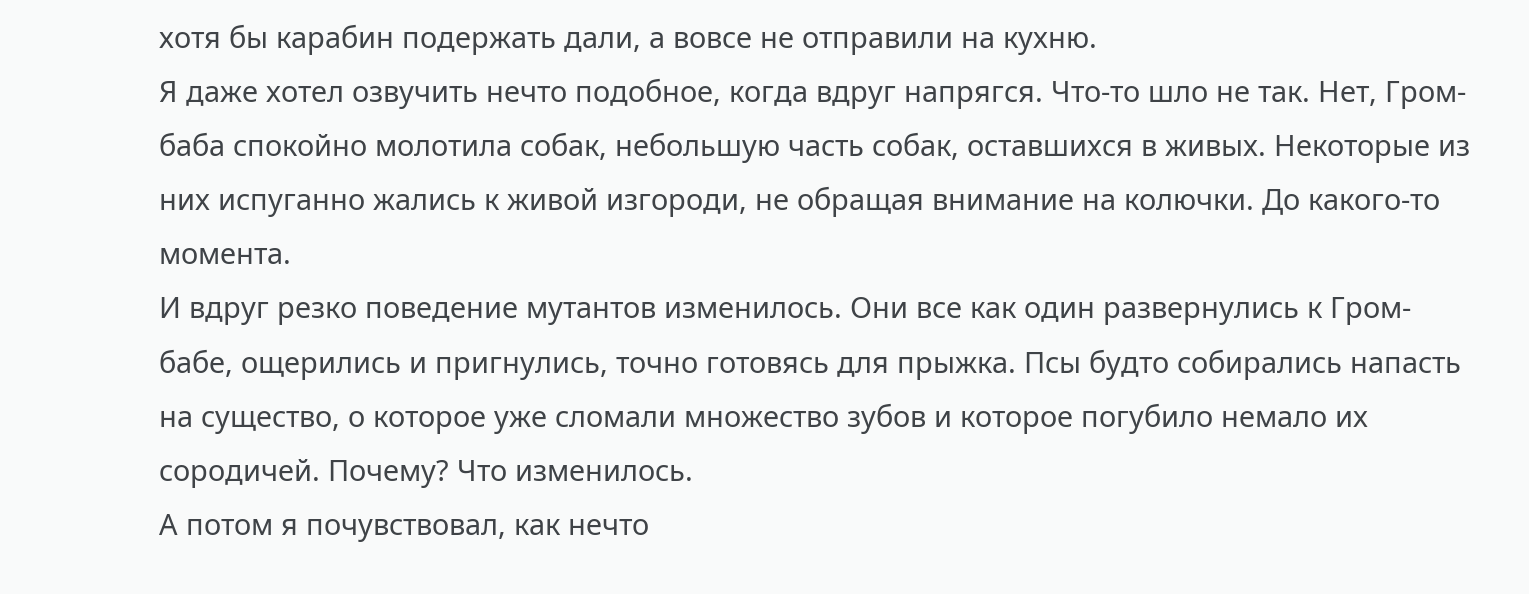хотя бы карабин подержать дали, а вовсе не отправили на кухню.
Я даже хотел озвучить нечто подобное, когда вдруг напрягся. Что-то шло не так. Нет, Гром-баба спокойно молотила собак, небольшую часть собак, оставшихся в живых. Некоторые из них испуганно жались к живой изгороди, не обращая внимание на колючки. До какого-то момента.
И вдруг резко поведение мутантов изменилось. Они все как один развернулись к Гром-бабе, ощерились и пригнулись, точно готовясь для прыжка. Псы будто собирались напасть на существо, о которое уже сломали множество зубов и которое погубило немало их сородичей. Почему? Что изменилось.
А потом я почувствовал, как нечто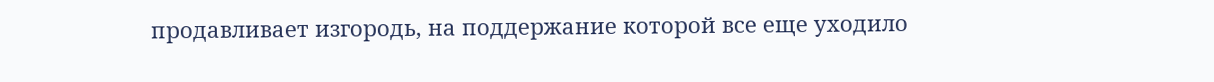продавливает изгородь, на поддержание которой все еще уходило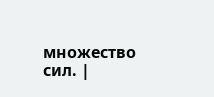множество сил. |